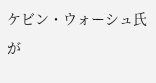ケビン・ウォーシュ氏が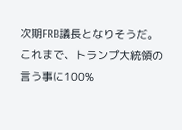次期FRB議長となりそうだ。
これまで、トランプ大統領の言う事に100%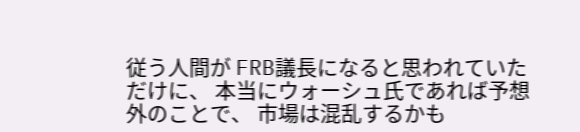従う人間が FRB議長になると思われていただけに、 本当にウォーシュ氏であれば予想外のことで、 市場は混乱するかも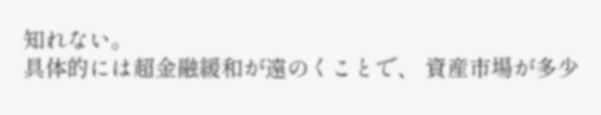知れない。
具体的には超金融緩和が遠のくことで、 資産市場が多少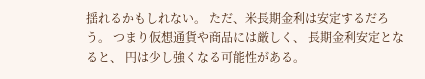揺れるかもしれない。 ただ、米長期金利は安定するだろう。 つまり仮想通貨や商品には厳しく、 長期金利安定となると、 円は少し強くなる可能性がある。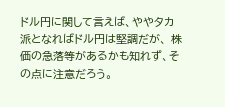ドル円に関して言えば、ややタカ派となればドル円は堅調だが、 株価の急落等があるかも知れず、その点に注意だろう。